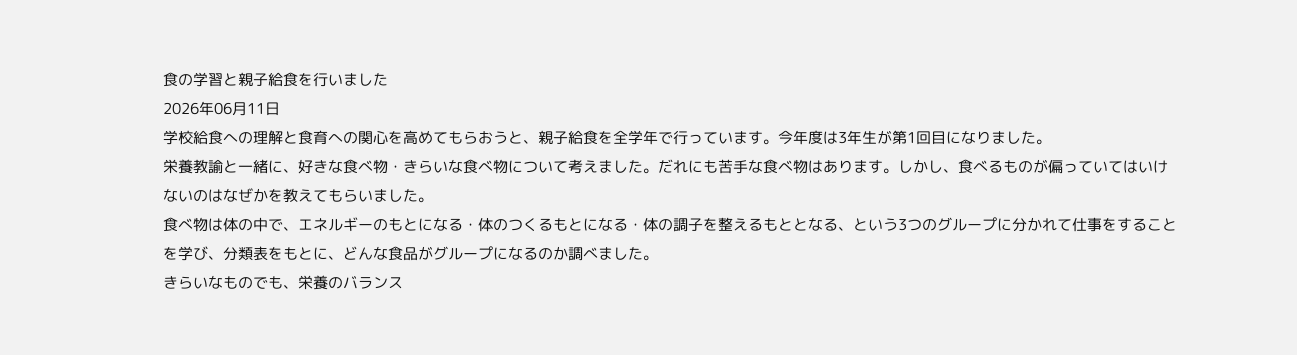食の学習と親子給食を行いました
2026年06月11日
学校給食への理解と食育への関心を高めてもらおうと、親子給食を全学年で行っています。今年度は3年生が第1回目になりました。
栄養教諭と一緒に、好きな食べ物・きらいな食べ物について考えました。だれにも苦手な食べ物はあります。しかし、食べるものが偏っていてはいけないのはなぜかを教えてもらいました。
食べ物は体の中で、エネルギーのもとになる・体のつくるもとになる・体の調子を整えるもととなる、という3つのグループに分かれて仕事をすることを学び、分類表をもとに、どんな食品がグループになるのか調べました。
きらいなものでも、栄養のバランス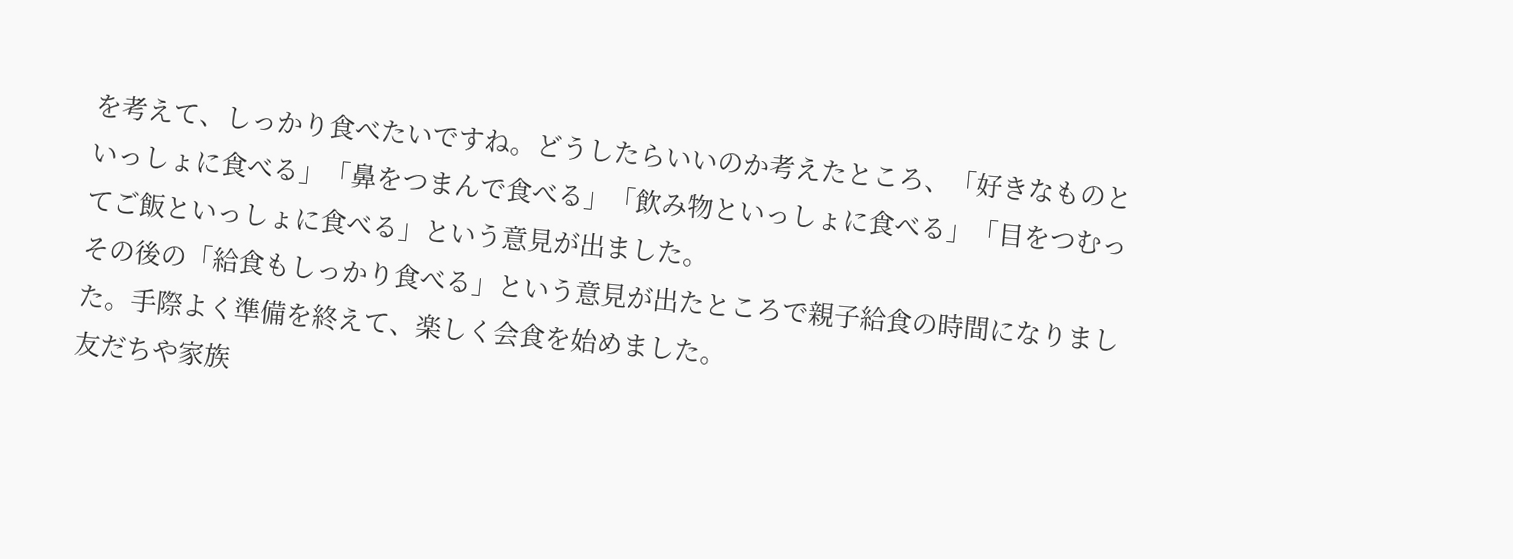を考えて、しっかり食べたいですね。どうしたらいいのか考えたところ、「好きなものといっしょに食べる」「鼻をつまんで食べる」「飲み物といっしょに食べる」「目をつむってご飯といっしょに食べる」という意見が出ました。
その後の「給食もしっかり食べる」という意見が出たところで親子給食の時間になりました。手際よく準備を終えて、楽しく会食を始めました。
友だちや家族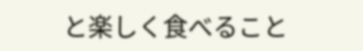と楽しく食べること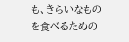も、きらいなものを食べるための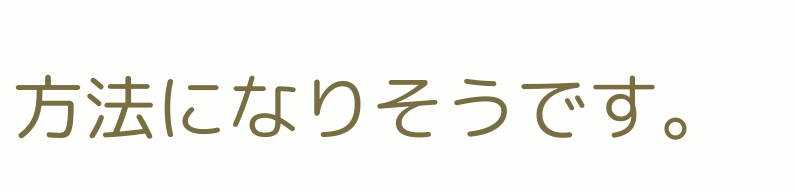方法になりそうです。